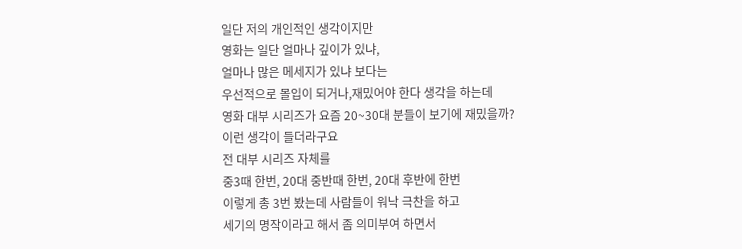일단 저의 개인적인 생각이지만
영화는 일단 얼마나 깊이가 있냐,
얼마나 많은 메세지가 있냐 보다는
우선적으로 몰입이 되거나,재밌어야 한다 생각을 하는데
영화 대부 시리즈가 요즘 20~30대 분들이 보기에 재밌을까?
이런 생각이 들더라구요
전 대부 시리즈 자체를
중3때 한번, 20대 중반때 한번, 20대 후반에 한번
이렇게 총 3번 봤는데 사람들이 워낙 극찬을 하고
세기의 명작이라고 해서 좀 의미부여 하면서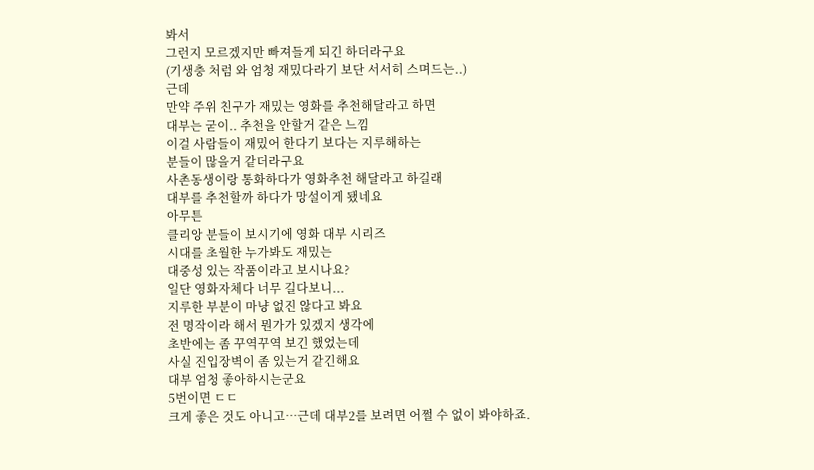봐서
그런지 모르겠지만 빠져들게 되긴 하더라구요
(기생충 처럼 와 엄청 재밌다라기 보단 서서히 스며드는..)
근데
만약 주위 친구가 재밌는 영화를 추천해달라고 하면
대부는 굳이.. 추천을 안할거 같은 느낌
이걸 사람들이 재밌어 한다기 보다는 지루해하는
분들이 많을거 같더라구요
사촌동생이랑 통화하다가 영화추천 해달라고 하길래
대부를 추천할까 하다가 망설이게 됐네요
아무튼
클리앙 분들이 보시기에 영화 대부 시리즈
시대를 초월한 누가봐도 재밌는
대중성 있는 작품이라고 보시나요?
일단 영화자체다 너무 길다보니...
지루한 부분이 마냥 없진 않다고 봐요
전 명작이라 해서 뭔가가 있겠지 생각에
초반에는 좀 꾸역꾸역 보긴 했었는데
사실 진입장벽이 좀 있는거 같긴해요
대부 엄청 좋아하시는군요
5번이면 ㄷㄷ
크게 좋은 것도 아니고…근데 대부2를 보려면 어쩔 수 없이 봐야하죠.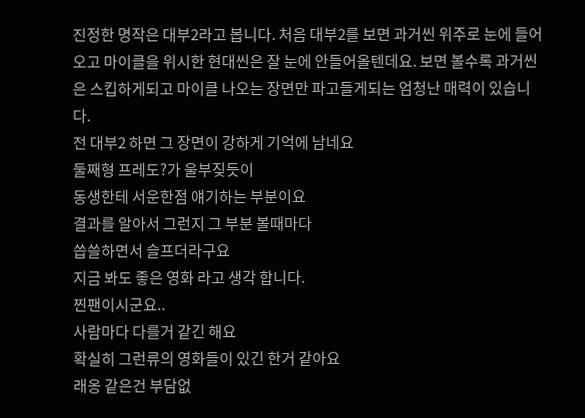진정한 명작은 대부2라고 봅니다. 처음 대부2를 보면 과거씬 위주로 눈에 들어오고 마이클을 위시한 현대씬은 잘 눈에 안들어올텐데요. 보면 볼수록 과거씬은 스킵하게되고 마이클 나오는 장면만 파고들게되는 엄청난 매력이 있습니다.
전 대부2 하면 그 장면이 강하게 기억에 남네요
둘째형 프레도?가 울부짖듯이
동생한테 서운한점 얘기하는 부분이요
결과를 알아서 그런지 그 부분 볼때마다
씁쓸하면서 슬프더라구요
지금 봐도 좋은 영화 라고 생각 합니다.
찐팬이시군요..
사람마다 다를거 같긴 해요
확실히 그런류의 영화들이 있긴 한거 같아요
래옹 같은건 부담없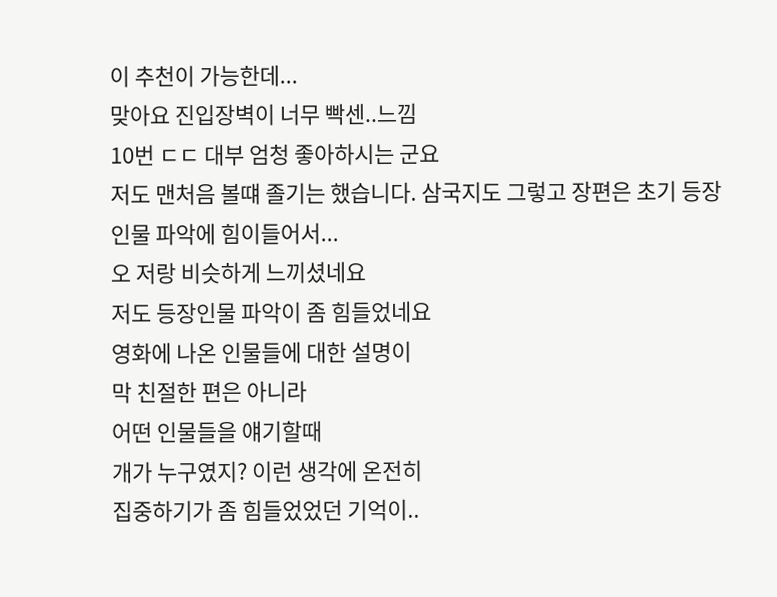이 추천이 가능한데...
맞아요 진입장벽이 너무 빡센..느낌
10번 ㄷㄷ 대부 엄청 좋아하시는 군요
저도 맨처음 볼떄 졸기는 했습니다. 삼국지도 그렇고 장편은 초기 등장인물 파악에 힘이들어서...
오 저랑 비슷하게 느끼셨네요
저도 등장인물 파악이 좀 힘들었네요
영화에 나온 인물들에 대한 설명이
막 친절한 편은 아니라
어떤 인물들을 얘기할때
개가 누구였지? 이런 생각에 온전히
집중하기가 좀 힘들었었던 기억이..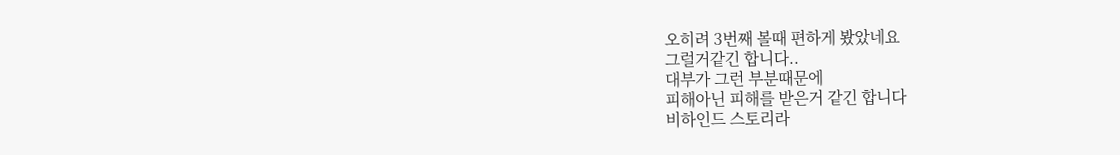오히려 3번째 볼때 편하게 봤았네요
그럴거같긴 합니다..
대부가 그런 부분때문에
피해아닌 피해를 받은거 같긴 합니다
비하인드 스토리라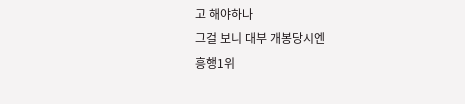고 해야하나
그걸 보니 대부 개봉당시엔
흥행1위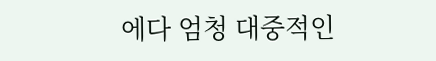에다 엄청 대중적인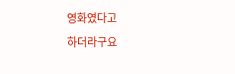영화였다고
하더라구요